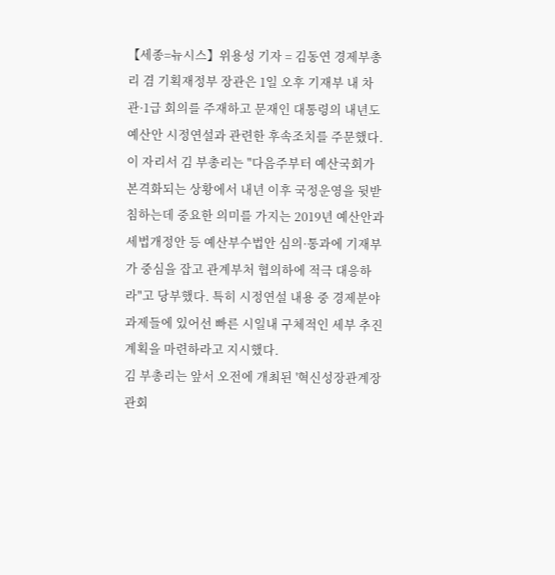【세종=뉴시스】위용성 기자 = 김동연 경제부총리 겸 기획재정부 장관은 1일 오후 기재부 내 차관·1급 회의를 주재하고 문재인 대통령의 내년도 예산안 시정연설과 관련한 후속조치를 주문했다.
이 자리서 김 부총리는 "다음주부터 예산국회가 본격화되는 상황에서 내년 이후 국정운영을 뒷받침하는데 중요한 의미를 가지는 2019년 예산안과 세법개정안 등 예산부수법안 심의·통과에 기재부가 중심을 잡고 관계부처 협의하에 적극 대응하라"고 당부했다. 특히 시정연설 내용 중 경제분야 과제들에 있어선 빠른 시일내 구체적인 세부 추진계획을 마련하라고 지시했다.
김 부총리는 앞서 오전에 개최된 '혁신성장관계장관회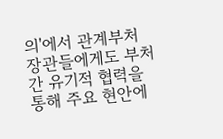의'에서 관계부처 장관들에게도 부처간 유기적 협력을 통해 주요 현안에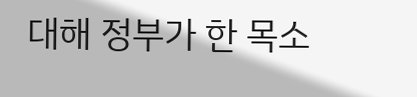대해 정부가 한 목소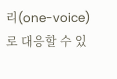리(one-voice)로 대응할 수 있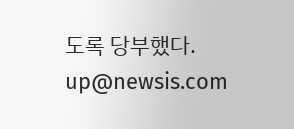도록 당부했다.
up@newsis.com